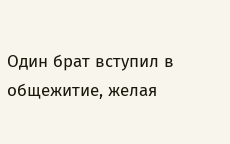Один брат вступил в общежитие, желая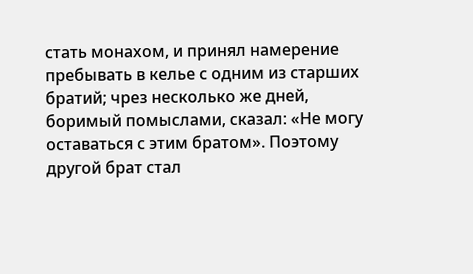стать монахом, и принял намерение пребывать в келье с одним из старших братий; чрез несколько же дней, боримый помыслами, сказал: «Не могу оставаться с этим братом». Поэтому другой брат стал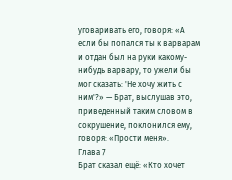уговаривать его, говоря: «А если бы попался ты к варварам и отдан был на руки какому-нибудь варвару, то ужели бы мог сказать: 'Не хочу жить с ним'?» — Брат, выслушав это, приведенный таким словом в сокрушение, поклонился ему, говоря: «Прости меня».
Глава 7
Брат сказал ещё: «Кто хочет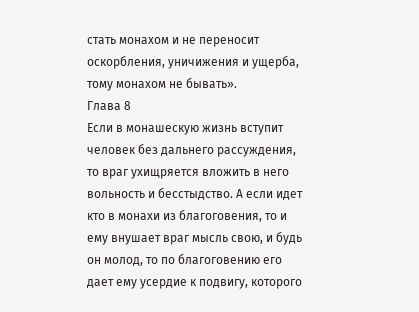стать монахом и не переносит оскорбления, уничижения и ущерба, тому монахом не бывать».
Глава 8
Если в монашескую жизнь вступит человек без дальнего рассуждения, то враг ухищряется вложить в него вольность и бесстыдство. А если идет кто в монахи из благоговения, то и ему внушает враг мысль свою, и будь он молод, то по благоговению его дает ему усердие к подвигу, которого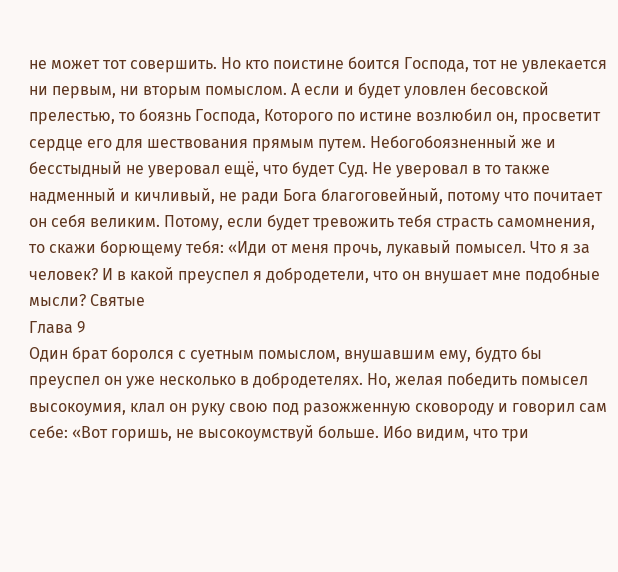не может тот совершить. Но кто поистине боится Господа, тот не увлекается ни первым, ни вторым помыслом. А если и будет уловлен бесовской прелестью, то боязнь Господа, Которого по истине возлюбил он, просветит сердце его для шествования прямым путем. Небогобоязненный же и бесстыдный не уверовал ещё, что будет Суд. Не уверовал в то также надменный и кичливый, не ради Бога благоговейный, потому что почитает он себя великим. Потому, если будет тревожить тебя страсть самомнения, то скажи борющему тебя: «Иди от меня прочь, лукавый помысел. Что я за человек? И в какой преуспел я добродетели, что он внушает мне подобные мысли? Святые
Глава 9
Один брат боролся с суетным помыслом, внушавшим ему, будто бы преуспел он уже несколько в добродетелях. Но, желая победить помысел высокоумия, клал он руку свою под разожженную сковороду и говорил сам себе: «Вот горишь, не высокоумствуй больше. Ибо видим, что три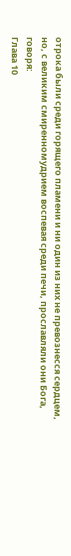отрока были среди горящего пламени и ни один из них не превознесся сердцем, но, с великим смиренномудрием воспевая среди печи, прославляли они Бога, говоря:
Глава 10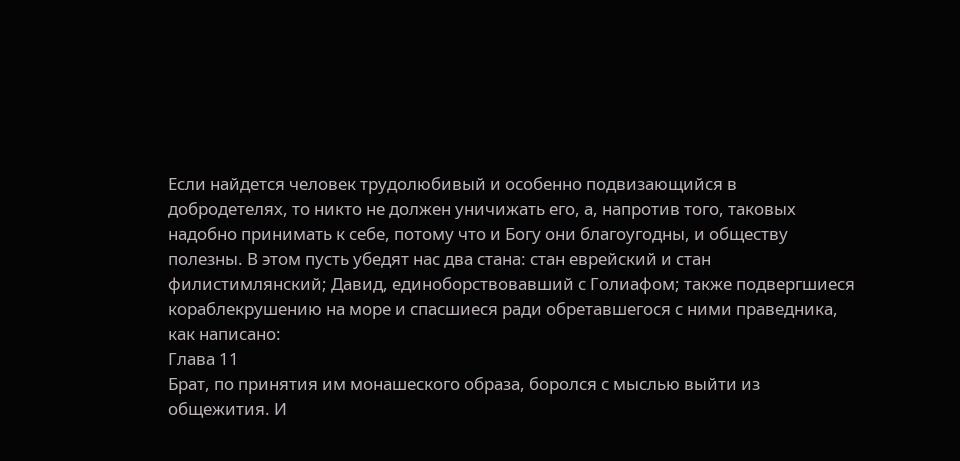Если найдется человек трудолюбивый и особенно подвизающийся в добродетелях, то никто не должен уничижать его, а, напротив того, таковых надобно принимать к себе, потому что и Богу они благоугодны, и обществу полезны. В этом пусть убедят нас два стана: стан еврейский и стан филистимлянский; Давид, единоборствовавший с Голиафом; также подвергшиеся кораблекрушению на море и спасшиеся ради обретавшегося с ними праведника, как написано:
Глава 11
Брат, по принятия им монашеского образа, боролся с мыслью выйти из общежития. И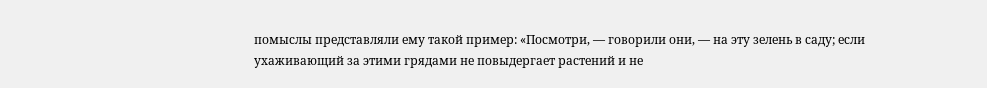помыслы представляли ему такой пример: «Посмотри, — говорили они, — на эту зелень в саду; если ухаживающий за этими грядами не повыдергает растений и не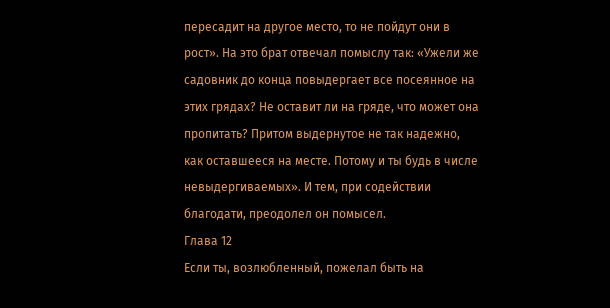пересадит на другое место, то не пойдут они в рост». На это брат отвечал помыслу так: «Ужели же садовник до конца повыдергает все посеянное на этих грядах? Не оставит ли на гряде, что может она пропитать? Притом выдернутое не так надежно, как оставшееся на месте. Потому и ты будь в числе невыдергиваемых». И тем, при содействии благодати, преодолел он помысел.
Глава 12
Если ты, возлюбленный, пожелал быть на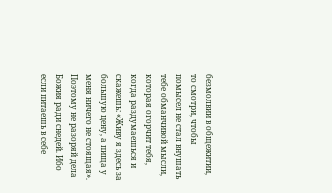безмолвии в общежитии, то смотри, чтобы помысел не стал внушать тебе обманчивой мысли, которая огорчит тебя, когда раздумаешься и скажешь: «Живу я здесь за большую цену, а пища у меня ничего не стоящая». Поэтому не разоряй дела Божия ради снедей. Ибо если питаешь в себе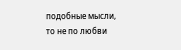подобные мысли, то не по любви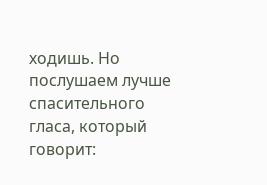ходишь. Но послушаем лучше спасительного гласа, который говорит: